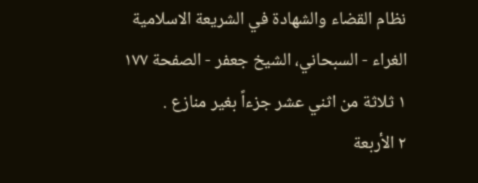نظام القضاء والشهادة في الشريعة الاسلامية الغراء - السبحاني، الشيخ جعفر - الصفحة ١٧٧
١ ثلاثة من اثني عشر جزءاً بغير منازع .
٢ الأربعة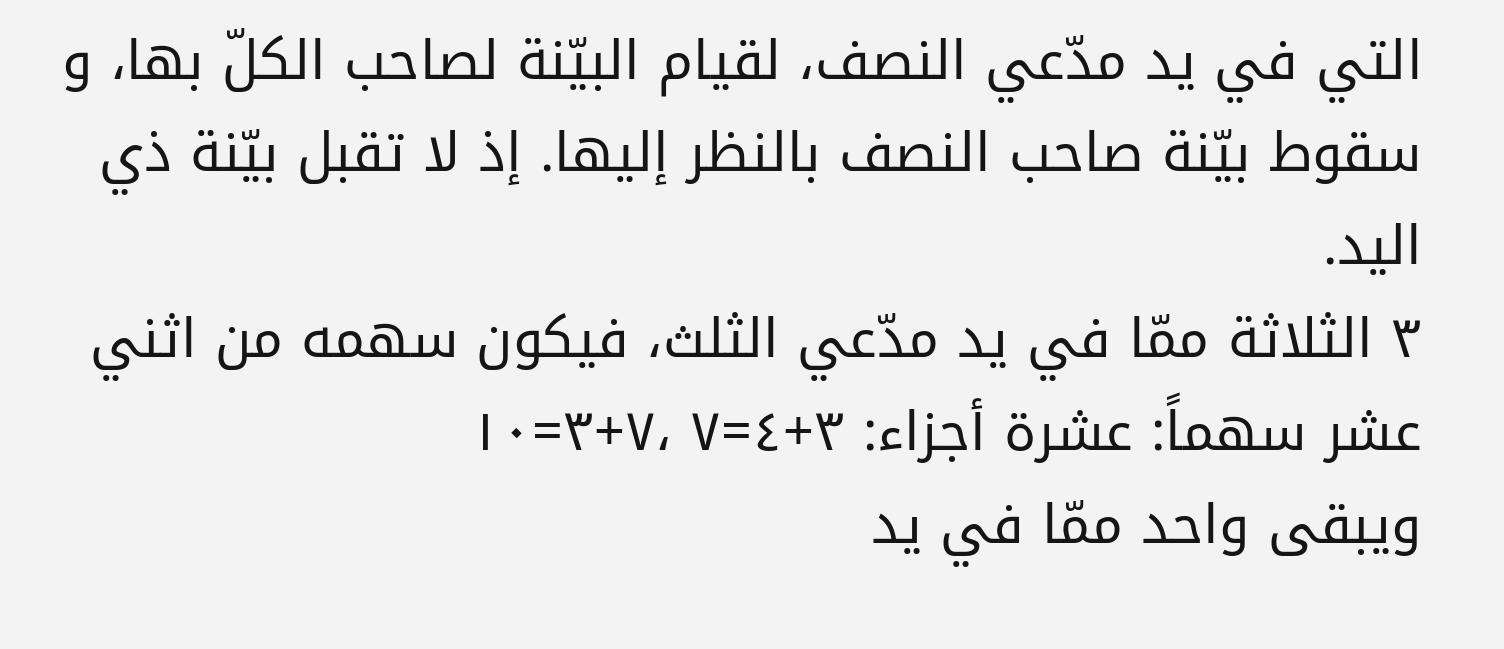التي في يد مدّعي النصف، لقيام البيّنة لصاحب الكلّ بها، و سقوط بيّنة صاحب النصف بالنظر إليها. إذ لا تقبل بيّنة ذي اليد.
٣ الثلاثة ممّا في يد مدّعي الثلث، فيكون سهمه من اثني عشر سهماً: عشرة أجزاء: ٣+٤=٧ ،٧+٣=١٠
ويبقى واحد ممّا في يد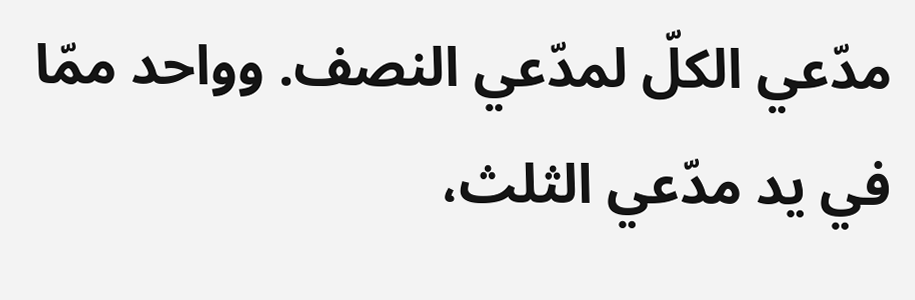مدّعي الكلّ لمدّعي النصف. وواحد ممّا في يد مدّعي الثلث،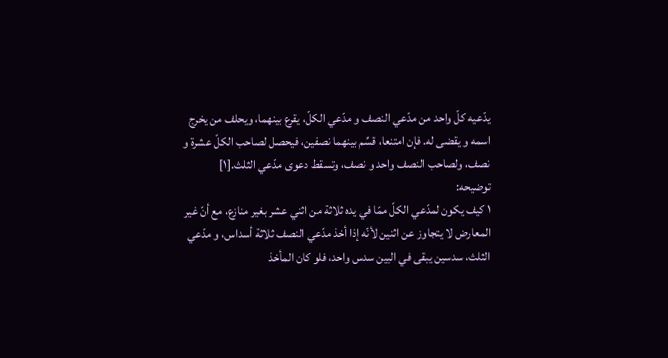يدّعيه كلّ واحد من مدّعي النصف و مدّعي الكلّ، يقرع بينهما، ويحلف من يخرج اسمه و يقضى له. فإن امتنعا، قسِّم بينهما نصفين، فيحصل لصاحب الكلّ عشرة و نصف، ولصاحب النصف واحد و نصف، وتسقط دعوى مدّعي الثلث.[١]
توضيحه:
١ كيف يكون لمدّعي الكلّ ممّا في يده ثلاثة من اثني عشر بغير منازع، مع أنّ غير المعارض لا يتجاوز عن اثنين لأنّه إذا أخذ مدّعي النصف ثلاثة أسداس، و مدّعي الثلث، سدسين يبقى في البين سدس واحد، فلو كان المأخذ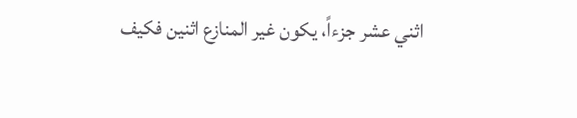اثني عشر جزءاً، يكون غير المنازع اثنين فكيف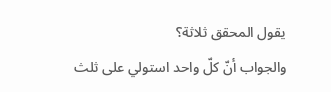يقول المحقق ثلاثة؟
والجواب أنّ كلّ واحد استولي على ثلث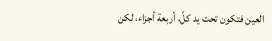العين فتكون تحت يد كلّ، أربعة أجزاء، لكن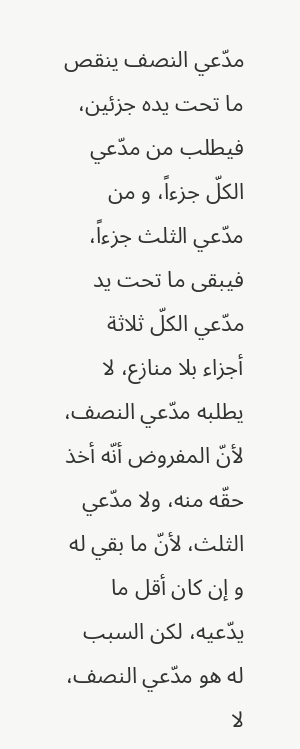مدّعي النصف ينقص ما تحت يده جزئين، فيطلب من مدّعي الكلّ جزءاً، و من مدّعي الثلث جزءاً، فيبقى ما تحت يد مدّعي الكلّ ثلاثة أجزاء بلا منازع، لا يطلبه مدّعي النصف، لأنّ المفروض أنّه أخذ حقّه منه، ولا مدّعي الثلث، لأنّ ما بقي له و إن كان أقل ما يدّعيه، لكن السبب له هو مدّعي النصف، لا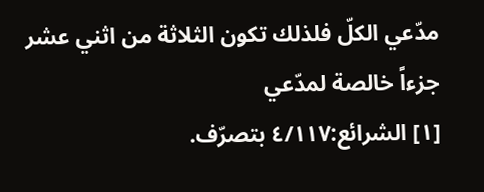مدّعي الكلّ فلذلك تكون الثلاثة من اثني عشر جزءاً خالصة لمدّعي
[١] الشرائع:٤/١١٧ بتصرّف.